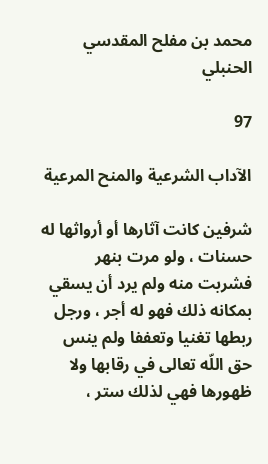محمد بن مفلح المقدسي الحنبلي

97

الآداب الشرعية والمنح المرعية

شرفين كانت آثارها أو أرواثها له حسنات ، ولو مرت بنهر فشربت منه ولم يرد أن يسقي بمكانه ذلك فهو له أجر ، ورجل ربطها تغنيا وتعففا ولم ينس حق اللّه تعالى في رقابها ولا ظهورها فهي لذلك ستر ،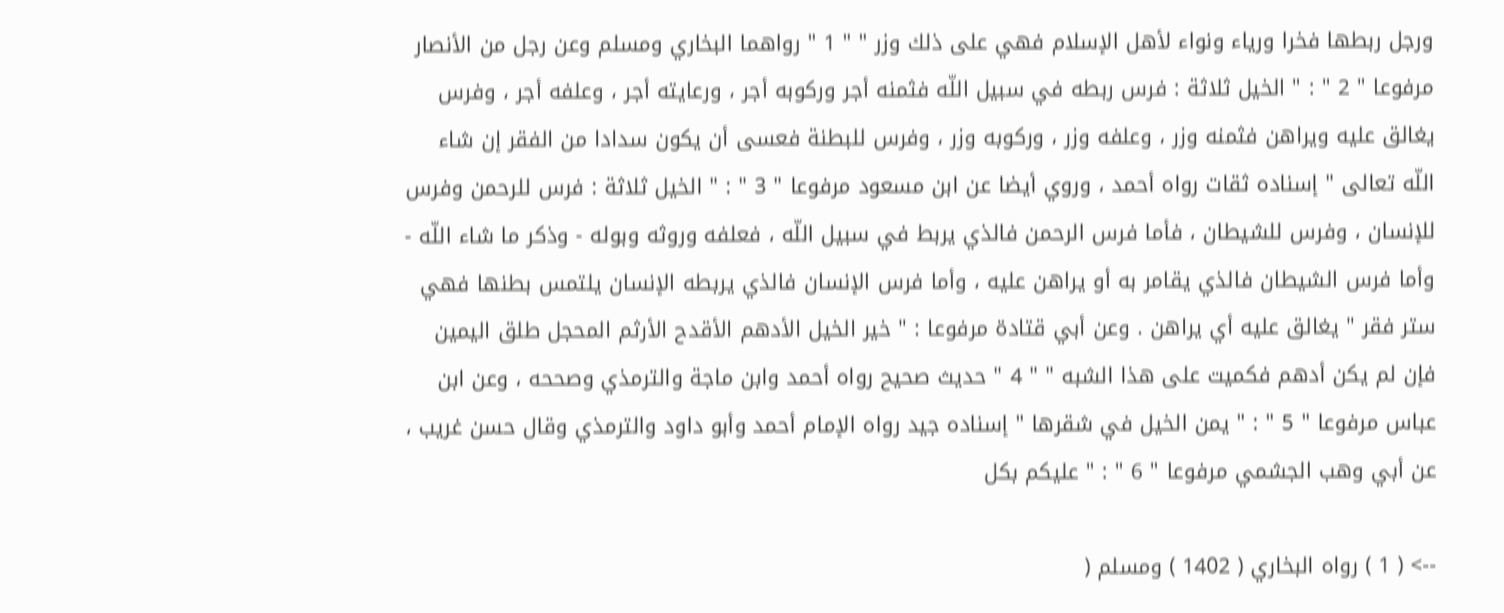ورجل ربطها فخرا ورياء ونواء لأهل الإسلام فهي على ذلك وزر " " 1 " رواهما البخاري ومسلم وعن رجل من الأنصار مرفوعا " 2 " : " الخيل ثلاثة : فرس ربطه في سبيل اللّه فثمنه أجر وركوبه أجر ، ورعايته أجر ، وعلفه أجر ، وفرس يغالق عليه ويراهن فثمنه وزر ، وعلفه وزر ، وركوبه وزر ، وفرس للبطنة فعسى أن يكون سدادا من الفقر إن شاء اللّه تعالى " إسناده ثقات رواه أحمد ، وروي أيضا عن ابن مسعود مرفوعا " 3 " : " الخيل ثلاثة : فرس للرحمن وفرس للإنسان ، وفرس للشيطان ، فأما فرس الرحمن فالذي يربط في سبيل اللّه ، فعلفه وروثه وبوله - وذكر ما شاء اللّه - وأما فرس الشيطان فالذي يقامر به أو يراهن عليه ، وأما فرس الإنسان فالذي يربطه الإنسان يلتمس بطنها فهي ستر فقر " يغالق عليه أي يراهن . وعن أبي قتادة مرفوعا : " خير الخيل الأدهم الأقدح الأرثم المحجل طلق اليمين فإن لم يكن أدهم فكميت على هذا الشبه " " 4 " حديث صحيح رواه أحمد وابن ماجة والترمذي وصححه ، وعن ابن عباس مرفوعا " 5 " : " يمن الخيل في شقرها " إسناده جيد رواه الإمام أحمد وأبو داود والترمذي وقال حسن غريب ، عن أبي وهب الجشمي مرفوعا " 6 " : " عليكم بكل

--> ( 1 ) رواه البخاري ( 1402 ) ومسلم (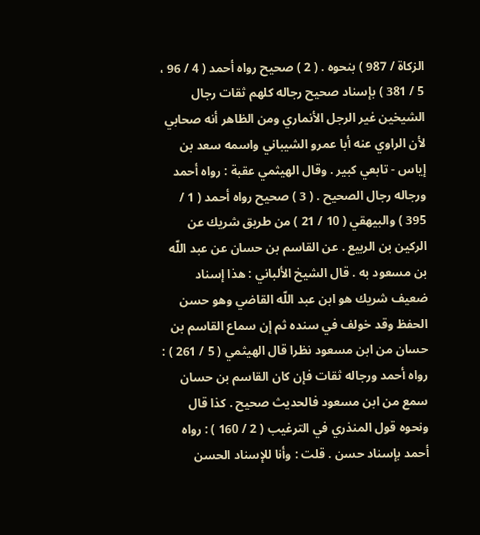الزكاة / 987 ) بنحوه . ( 2 ) صحيح رواه أحمد ( 4 / 96 ، 5 / 381 ) بإسناد صحيح رجاله كلهم ثقات رجال الشيخين غير الرجل الأنماري ومن الظاهر أنه صحابي لأن الراوي عنه أبا عمرو الشيباني واسمه سعد بن إياس - تابعي كبير . وقال الهيثمي عقبة : رواه أحمد ورجاله رجال الصحيح . ( 3 ) صحيح رواه أحمد ( 1 / 395 ) والبيهقي ( 10 / 21 ) من طريق شريك عن الركين بن الربيع . عن القاسم بن حسان عن عبد اللّه بن مسعود به . قال الشيخ الألباني : هذا إسناد ضعيف شريك هو ابن عبد اللّه القاضي وهو حسن الحفظ وقد خولف في سنده ثم إن سماع القاسم بن حسان من ابن مسعود نظرا قال الهيثمي ( 5 / 261 ) : رواه أحمد ورجاله ثقات فإن كان القاسم بن حسان سمع من ابن مسعود فالحديث صحيح . كذا قال ونحوه قول المنذري في الترغيب ( 2 / 160 ) : رواه أحمد بإسناد حسن . قلت : وأنا للإسناد الحسن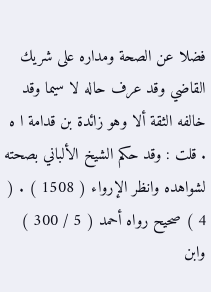فضلا عن الصحة ومداره على شريك القاضي وقد عرف حاله لا سيما وقد خالفه الثقة ألا وهو زائدة بن قدامة ا ه . قلت : وقد حكم الشيخ الألباني بصحته لشواهده وانظر الإرواء ( 1508 ) . ( 4 ) صحيح رواه أحمد ( 5 / 300 ) وابن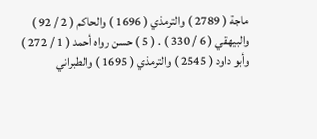ماجة ( 2789 ) والترمذي ( 1696 ) والحاكم ( 2 / 92 ) والبيهقي ( 6 / 330 ) . ( 5 ) حسن رواه أحمد ( 1 / 272 ) وأبو داود ( 2545 ) والترمذي ( 1695 ) والطبراني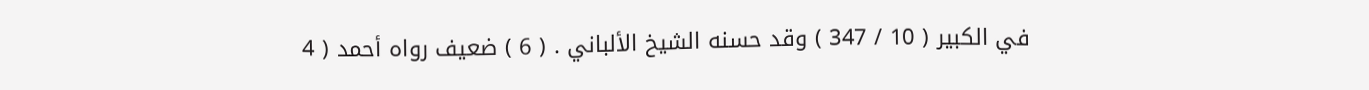في الكبير ( 10 / 347 ) وقد حسنه الشيخ الألباني . ( 6 ) ضعيف رواه أحمد ( 4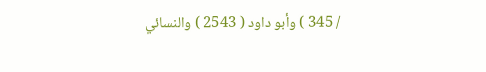/ 345 ) وأبو داود ( 2543 ) والنسائي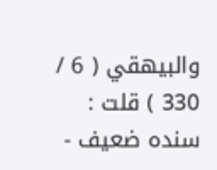والبيهقي ( 6 / 330 ) قلت : سنده ضعيف -